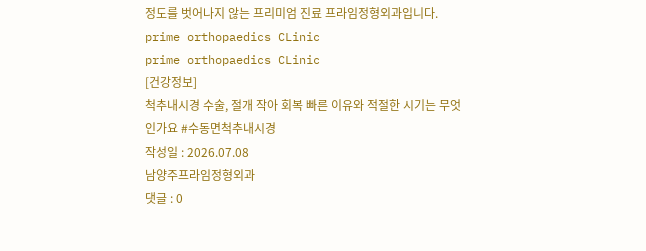정도를 벗어나지 않는 프리미엄 진료 프라임정형외과입니다.
prime orthopaedics CLinic
prime orthopaedics CLinic
[건강정보]
척추내시경 수술, 절개 작아 회복 빠른 이유와 적절한 시기는 무엇인가요 #수동면척추내시경
작성일 : 2026.07.08
남양주프라임정형외과
댓글 : 0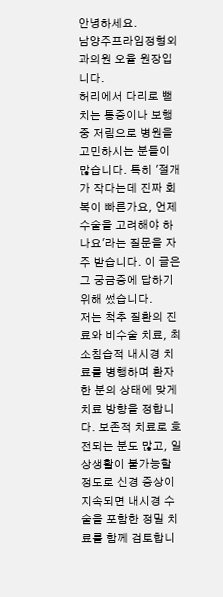안녕하세요.
남양주프라임정형외과의원 오율 원장입니다.
허리에서 다리로 뻗치는 통증이나 보행 중 저림으로 병원을 고민하시는 분들이 많습니다. 특히 '절개가 작다는데 진짜 회복이 빠른가요, 언제 수술을 고려해야 하나요'라는 질문을 자주 받습니다. 이 글은 그 궁금증에 답하기 위해 썼습니다.
저는 척추 질환의 진료와 비수술 치료, 최소침습적 내시경 치료를 병행하며 환자 한 분의 상태에 맞게 치료 방향을 정합니다. 보존적 치료로 호전되는 분도 많고, 일상생활이 불가능할 정도로 신경 증상이 지속되면 내시경 수술을 포함한 정밀 치료를 함께 검토합니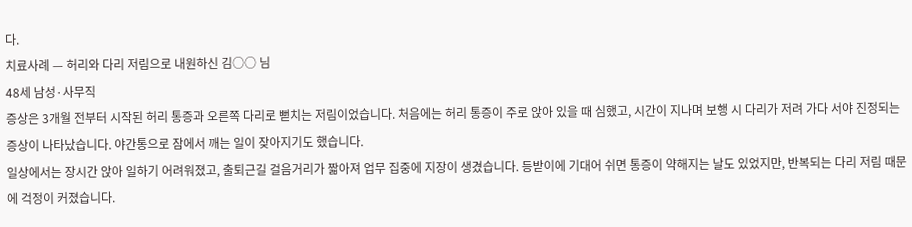다.
치료사례 — 허리와 다리 저림으로 내원하신 김○○ 님
48세 남성·사무직
증상은 3개월 전부터 시작된 허리 통증과 오른쪽 다리로 뻗치는 저림이었습니다. 처음에는 허리 통증이 주로 앉아 있을 때 심했고, 시간이 지나며 보행 시 다리가 저려 가다 서야 진정되는 증상이 나타났습니다. 야간통으로 잠에서 깨는 일이 잦아지기도 했습니다.
일상에서는 장시간 앉아 일하기 어려워졌고, 출퇴근길 걸음거리가 짧아져 업무 집중에 지장이 생겼습니다. 등받이에 기대어 쉬면 통증이 약해지는 날도 있었지만, 반복되는 다리 저림 때문에 걱정이 커졌습니다.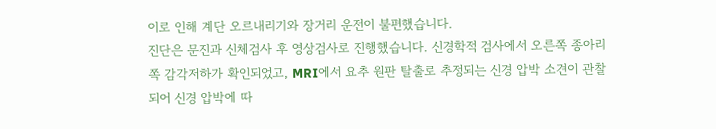이로 인해 계단 오르내리기와 장거리 운전이 불편했습니다.
진단은 문진과 신체검사 후 영상검사로 진행했습니다. 신경학적 검사에서 오른쪽 종아리 쪽 감각저하가 확인되었고, MRI에서 요추 원판 탈출로 추정되는 신경 압박 소견이 관찰되어 신경 압박에 따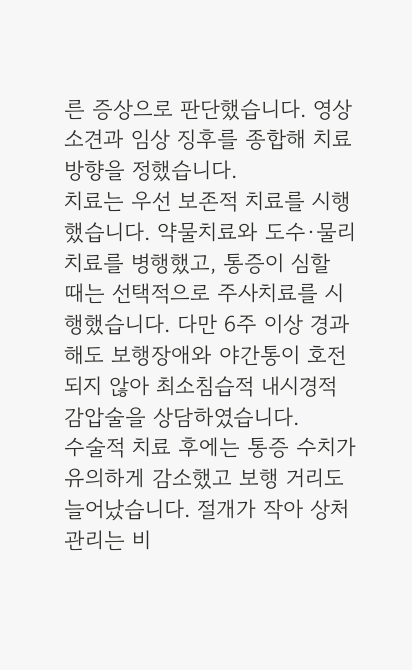른 증상으로 판단했습니다. 영상 소견과 임상 징후를 종합해 치료 방향을 정했습니다.
치료는 우선 보존적 치료를 시행했습니다. 약물치료와 도수·물리치료를 병행했고, 통증이 심할 때는 선택적으로 주사치료를 시행했습니다. 다만 6주 이상 경과해도 보행장애와 야간통이 호전되지 않아 최소침습적 내시경적 감압술을 상담하였습니다.
수술적 치료 후에는 통증 수치가 유의하게 감소했고 보행 거리도 늘어났습니다. 절개가 작아 상처 관리는 비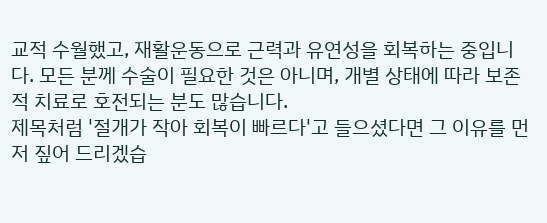교적 수월했고, 재활운동으로 근력과 유연성을 회복하는 중입니다. 모든 분께 수술이 필요한 것은 아니며, 개별 상태에 따라 보존적 치료로 호전되는 분도 많습니다.
제목처럼 '절개가 작아 회복이 빠르다'고 들으셨다면 그 이유를 먼저 짚어 드리겠습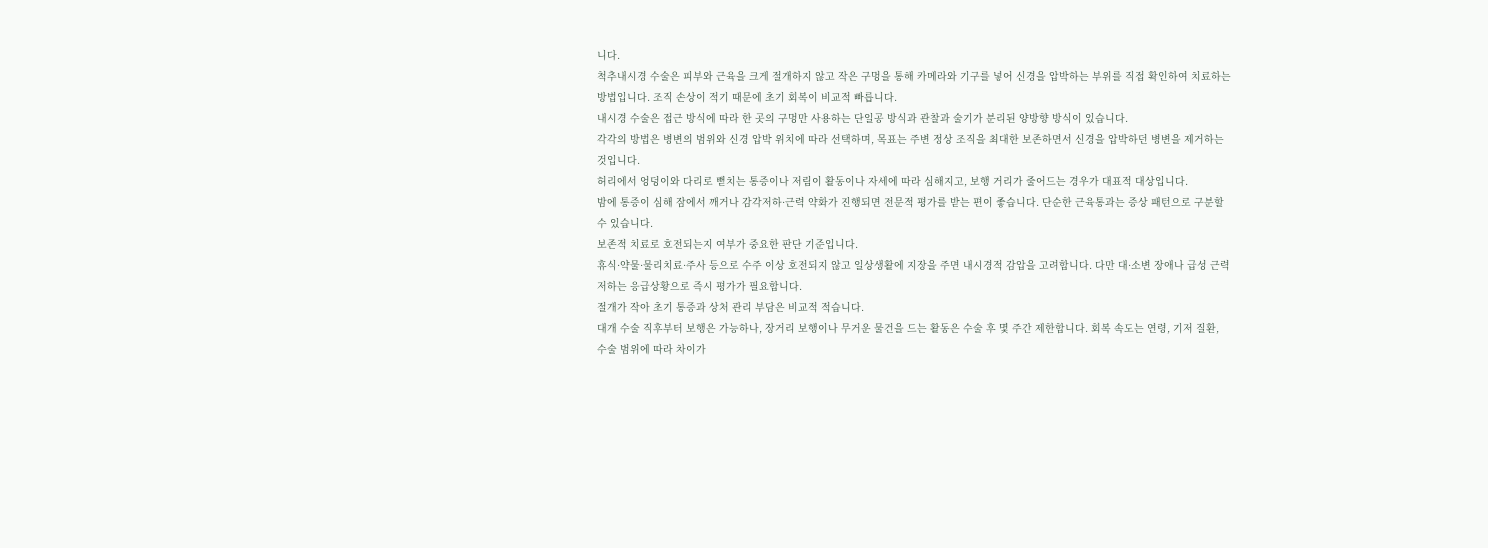니다.
척추내시경 수술은 피부와 근육을 크게 절개하지 않고 작은 구멍을 통해 카메라와 기구를 넣어 신경을 압박하는 부위를 직접 확인하여 치료하는 방법입니다. 조직 손상이 적기 때문에 초기 회복이 비교적 빠릅니다.
내시경 수술은 접근 방식에 따라 한 곳의 구멍만 사용하는 단일공 방식과 관찰과 술기가 분리된 양방향 방식이 있습니다.
각각의 방법은 병변의 범위와 신경 압박 위치에 따라 선택하며, 목표는 주변 정상 조직을 최대한 보존하면서 신경을 압박하던 병변을 제거하는 것입니다.
허리에서 엉덩이와 다리로 뻗치는 통증이나 저림이 활동이나 자세에 따라 심해지고, 보행 거리가 줄어드는 경우가 대표적 대상입니다.
밤에 통증이 심해 잠에서 깨거나 감각저하·근력 약화가 진행되면 전문적 평가를 받는 편이 좋습니다. 단순한 근육통과는 증상 패턴으로 구분할 수 있습니다.
보존적 치료로 호전되는지 여부가 중요한 판단 기준입니다.
휴식·약물·물리치료·주사 등으로 수주 이상 호전되지 않고 일상생활에 지장을 주면 내시경적 감압을 고려합니다. 다만 대·소변 장애나 급성 근력저하는 응급상황으로 즉시 평가가 필요합니다.
절개가 작아 초기 통증과 상처 관리 부담은 비교적 적습니다.
대개 수술 직후부터 보행은 가능하나, 장거리 보행이나 무거운 물건을 드는 활동은 수술 후 몇 주간 제한합니다. 회복 속도는 연령, 기저 질환, 수술 범위에 따라 차이가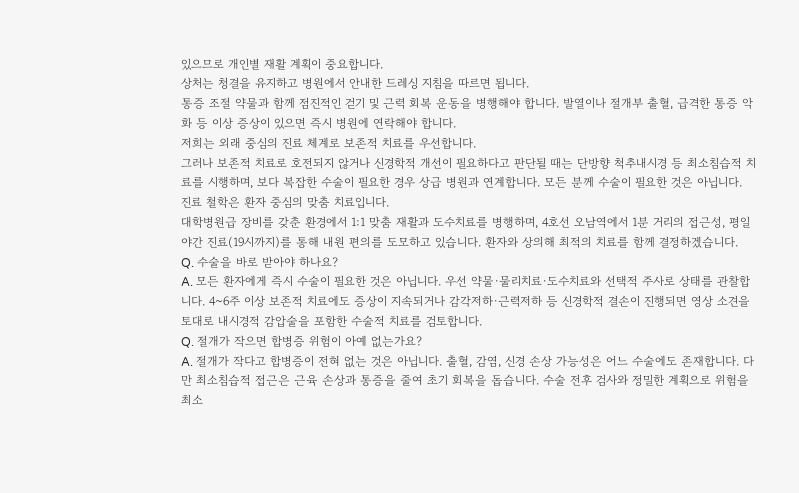있으므로 개인별 재활 계획이 중요합니다.
상처는 청결을 유지하고 병원에서 안내한 드레싱 지침을 따르면 됩니다.
통증 조절 약물과 함께 점진적인 걷기 및 근력 회복 운동을 병행해야 합니다. 발열이나 절개부 출혈, 급격한 통증 악화 등 이상 증상이 있으면 즉시 병원에 연락해야 합니다.
저희는 외래 중심의 진료 체계로 보존적 치료를 우선합니다.
그러나 보존적 치료로 호전되지 않거나 신경학적 개선이 필요하다고 판단될 때는 단방향 척추내시경 등 최소침습적 치료를 시행하며, 보다 복잡한 수술이 필요한 경우 상급 병원과 연계합니다. 모든 분께 수술이 필요한 것은 아닙니다.
진료 철학은 환자 중심의 맞춤 치료입니다.
대학병원급 장비를 갖춘 환경에서 1:1 맞춤 재활과 도수치료를 병행하며, 4호선 오남역에서 1분 거리의 접근성, 평일 야간 진료(19시까지)를 통해 내원 편의를 도모하고 있습니다. 환자와 상의해 최적의 치료를 함께 결정하겠습니다.
Q. 수술을 바로 받아야 하나요?
A. 모든 환자에게 즉시 수술이 필요한 것은 아닙니다. 우선 약물·물리치료·도수치료와 선택적 주사로 상태를 관찰합니다. 4~6주 이상 보존적 치료에도 증상이 지속되거나 감각저하·근력저하 등 신경학적 결손이 진행되면 영상 소견을 토대로 내시경적 감압술을 포함한 수술적 치료를 검토합니다.
Q. 절개가 작으면 합병증 위험이 아예 없는가요?
A. 절개가 작다고 합병증이 전혀 없는 것은 아닙니다. 출혈, 감염, 신경 손상 가능성은 어느 수술에도 존재합니다. 다만 최소침습적 접근은 근육 손상과 통증을 줄여 초기 회복을 돕습니다. 수술 전후 검사와 정밀한 계획으로 위험을 최소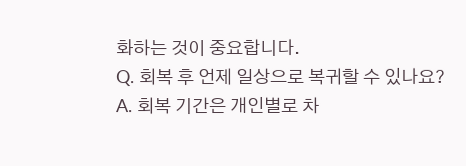화하는 것이 중요합니다.
Q. 회복 후 언제 일상으로 복귀할 수 있나요?
A. 회복 기간은 개인별로 차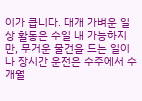이가 큽니다. 대개 가벼운 일상 활동은 수일 내 가능하지만, 무거운 물건을 드는 일이나 장시간 운전은 수주에서 수개월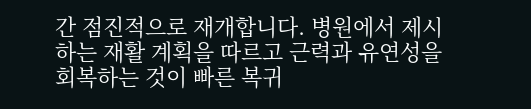간 점진적으로 재개합니다. 병원에서 제시하는 재활 계획을 따르고 근력과 유연성을 회복하는 것이 빠른 복귀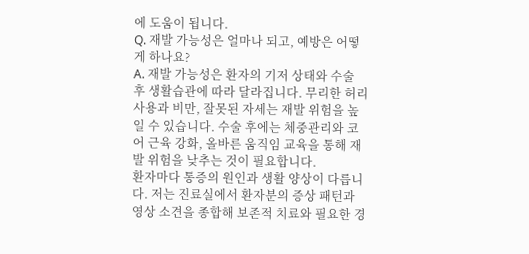에 도움이 됩니다.
Q. 재발 가능성은 얼마나 되고, 예방은 어떻게 하나요?
A. 재발 가능성은 환자의 기저 상태와 수술 후 생활습관에 따라 달라집니다. 무리한 허리 사용과 비만, 잘못된 자세는 재발 위험을 높일 수 있습니다. 수술 후에는 체중관리와 코어 근육 강화, 올바른 움직임 교육을 통해 재발 위험을 낮추는 것이 필요합니다.
환자마다 통증의 원인과 생활 양상이 다릅니다. 저는 진료실에서 환자분의 증상 패턴과 영상 소견을 종합해 보존적 치료와 필요한 경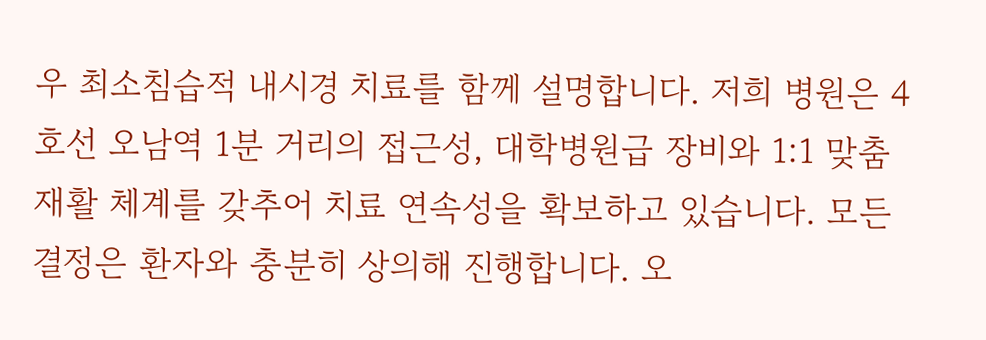우 최소침습적 내시경 치료를 함께 설명합니다. 저희 병원은 4호선 오남역 1분 거리의 접근성, 대학병원급 장비와 1:1 맞춤 재활 체계를 갖추어 치료 연속성을 확보하고 있습니다. 모든 결정은 환자와 충분히 상의해 진행합니다. 오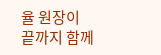율 원장이 끝까지 함께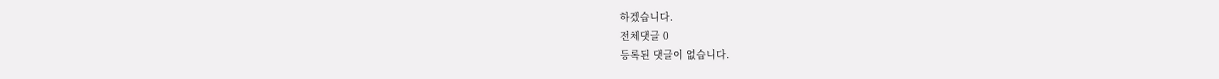하겠습니다.
전체댓글 0
등록된 댓글이 없습니다.